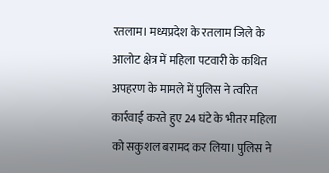रतलाम। मध्यप्रदेश के रतलाम जिले के आलोट क्षेत्र में महिला पटवारी के कथित अपहरण के मामले में पुलिस ने त्वरित कार्रवाई करते हुए 24 घंटे के भीतर महिला को सकुशल बरामद कर लिया। पुलिस ने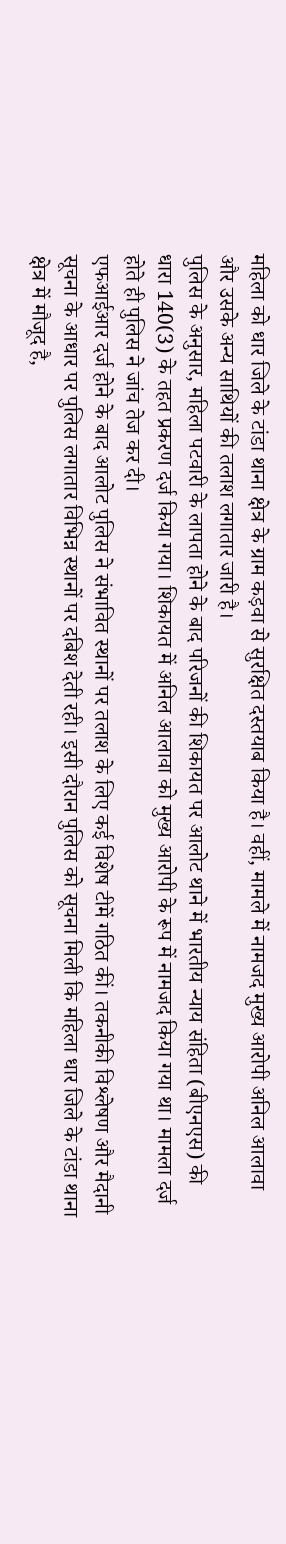महिला को धार जिले के टांडा थाना क्षेत्र के ग्राम कड़वा से सुरक्षित दस्तयाब किया है। वहीं, मामले में नामजद मुख्य आरोपी अनिल आलावा और उसके अन्य साथियों की तलाश लगातार जारी है।
पुलिस के अनुसार, महिला पटवारी के लापता होने के बाद परिजनों की शिकायत पर आलोट थाने में भारतीय न्याय संहिता (बीएनएस) की धारा 140(3) के तहत प्रकरण दर्ज किया गया। शिकायत में अनिल आलावा को मुख्य आरोपी के रूप में नामजद किया गया था। मामला दर्ज होते ही पुलिस ने जांच तेज कर दी।
एफआईआर दर्ज होने के बाद आलोट पुलिस ने संभावित स्थानों पर तलाश के लिए कई विशेष टीमें गठित कीं। तकनीकी विश्लेषण और मैदानी सूचना के आधार पर पुलिस लगातार विभिन्न स्थानों पर दबिश देती रही। इसी दौरान पुलिस को सूचना मिली कि महिला धार जिले के टांडा थाना क्षेत्र में मौजूद है,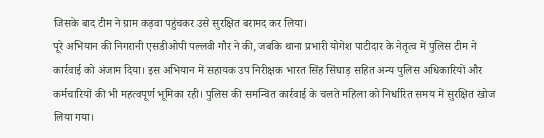जिसके बाद टीम ने ग्राम कड़वा पहुंचकर उसे सुरक्षित बरामद कर लिया।
पूरे अभियान की निगरानी एसडीओपी पल्लवी गौर ने की, जबकि थाना प्रभारी योगेश पाटीदार के नेतृत्व में पुलिस टीम ने कार्रवाई को अंजाम दिया। इस अभियान में सहायक उप निरीक्षक भारत सिंह सिंघाड़ सहित अन्य पुलिस अधिकारियों और कर्मचारियों की भी महत्वपूर्ण भूमिका रही। पुलिस की समन्वित कार्रवाई के चलते महिला को निर्धारित समय में सुरक्षित खोज लिया गया।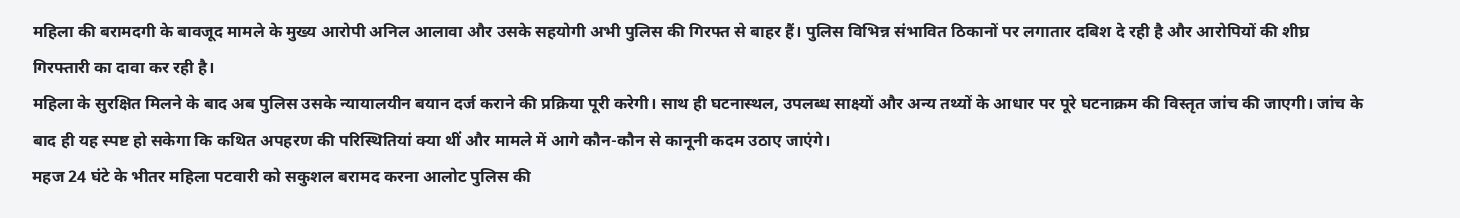महिला की बरामदगी के बावजूद मामले के मुख्य आरोपी अनिल आलावा और उसके सहयोगी अभी पुलिस की गिरफ्त से बाहर हैं। पुलिस विभिन्न संभावित ठिकानों पर लगातार दबिश दे रही है और आरोपियों की शीघ्र गिरफ्तारी का दावा कर रही है।
महिला के सुरक्षित मिलने के बाद अब पुलिस उसके न्यायालयीन बयान दर्ज कराने की प्रक्रिया पूरी करेगी। साथ ही घटनास्थल, उपलब्ध साक्ष्यों और अन्य तथ्यों के आधार पर पूरे घटनाक्रम की विस्तृत जांच की जाएगी। जांच के बाद ही यह स्पष्ट हो सकेगा कि कथित अपहरण की परिस्थितियां क्या थीं और मामले में आगे कौन-कौन से कानूनी कदम उठाए जाएंगे।
महज 24 घंटे के भीतर महिला पटवारी को सकुशल बरामद करना आलोट पुलिस की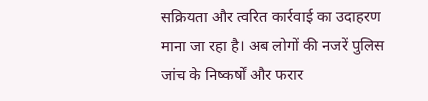सक्रियता और त्वरित कार्रवाई का उदाहरण माना जा रहा है। अब लोगों की नजरें पुलिस जांच के निष्कर्षों और फरार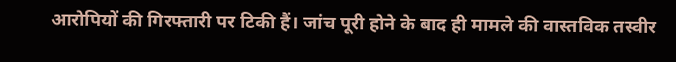आरोपियों की गिरफ्तारी पर टिकी हैं। जांच पूरी होने के बाद ही मामले की वास्तविक तस्वीर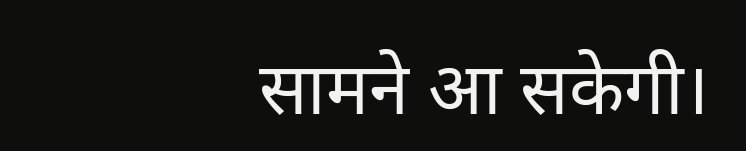सामने आ सकेगी।